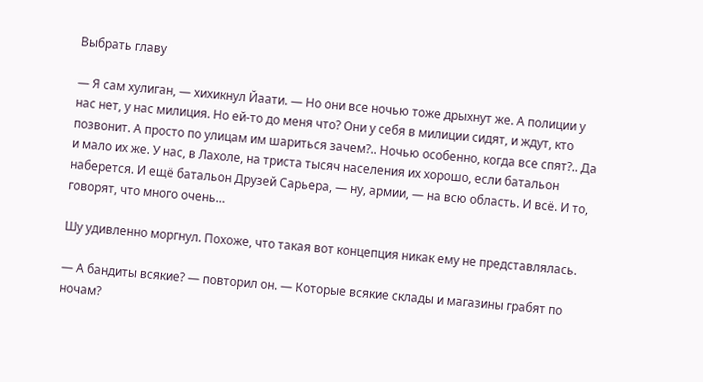Выбрать главу

— Я сам хулиган, — хихикнул Йаати. — Но они все ночью тоже дрыхнут же. А полиции у нас нет, у нас милиция. Но ей-то до меня что? Они у себя в милиции сидят, и ждут, кто позвонит. А просто по улицам им шариться зачем?.. Ночью особенно, когда все спят?.. Да и мало их же. У нас, в Лахоле, на триста тысяч населения их хорошо, если батальон наберется. И ещё батальон Друзей Сарьера, — ну, армии, — на всю область. И всё. И то, говорят, что много очень…

Шу удивленно моргнул. Похоже, что такая вот концепция никак ему не представлялась.

— А бандиты всякие? — повторил он. — Которые всякие склады и магазины грабят по ночам?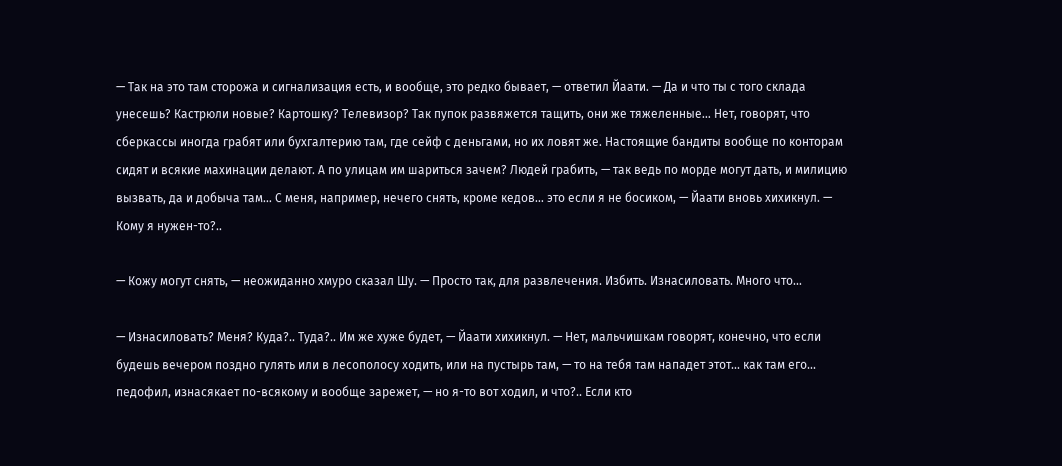— Так на это там сторожа и сигнализация есть, и вообще, это редко бывает, — ответил Йаати. — Да и что ты с того склада унесешь? Кастрюли новые? Картошку? Телевизор? Так пупок развяжется тащить, они же тяжеленные… Нет, говорят, что сберкассы иногда грабят или бухгалтерию там, где сейф с деньгами, но их ловят же. Настоящие бандиты вообще по конторам сидят и всякие махинации делают. А по улицам им шариться зачем? Людей грабить, — так ведь по морде могут дать, и милицию вызвать, да и добыча там… С меня, например, нечего снять, кроме кедов… это если я не босиком, — Йаати вновь хихикнул. — Кому я нужен-то?..

— Кожу могут снять, — неожиданно хмуро сказал Шу. — Просто так, для развлечения. Избить. Изнасиловать. Много что…

— Изнасиловать? Меня? Куда?.. Туда?.. Им же хуже будет, — Йаати хихикнул. — Нет, мальчишкам говорят, конечно, что если будешь вечером поздно гулять или в лесополосу ходить, или на пустырь там, — то на тебя там нападет этот… как там его… педофил, изнасякает по-всякому и вообще зарежет, — но я-то вот ходил, и что?.. Если кто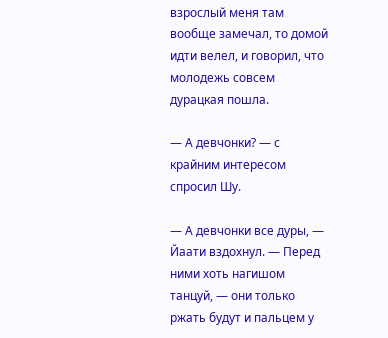взрослый меня там вообще замечал, то домой идти велел, и говорил, что молодежь совсем дурацкая пошла.

— А девчонки? — с крайним интересом спросил Шу.

— А девчонки все дуры, — Йаати вздохнул. — Перед ними хоть нагишом танцуй, — они только ржать будут и пальцем у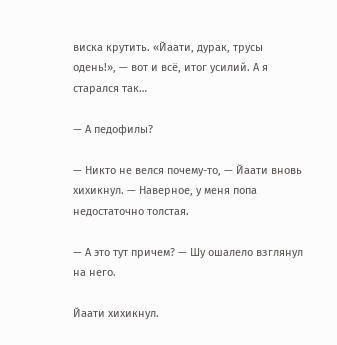виска крутить. «Йаати, дурак, трусы одень!», — вот и всё, итог усилий. А я старался так…

— А педофилы?

— Никто не велся почему-то, — Йаати вновь хихикнул. — Наверное, у меня попа недостаточно толстая.

— А это тут причем? — Шу ошалело взглянул на него.

Йаати хихикнул.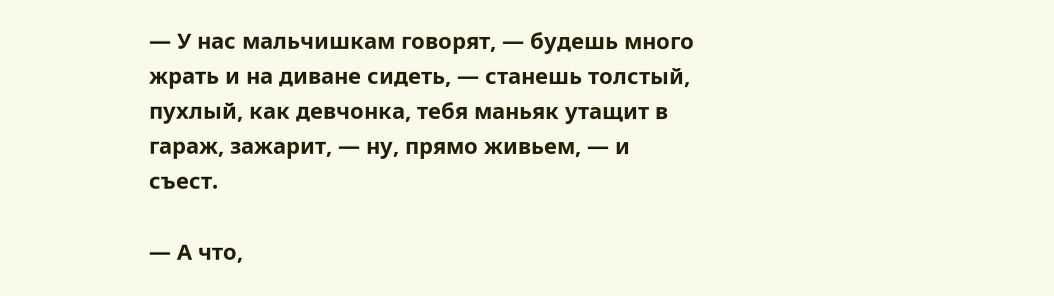— У нас мальчишкам говорят, — будешь много жрать и на диване сидеть, — станешь толстый, пухлый, как девчонка, тебя маньяк утащит в гараж, зажарит, — ну, прямо живьем, — и съест.

— А что,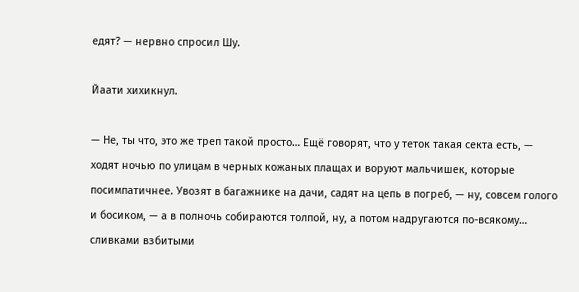едят? — нервно спросил Шу.

Йаати хихикнул.

— Не, ты что, это же треп такой просто… Ещё говорят, что у теток такая секта есть, — ходят ночью по улицам в черных кожаных плащах и воруют мальчишек, которые посимпатичнее. Увозят в багажнике на дачи, садят на цепь в погреб, — ну, совсем голого и босиком, — а в полночь собираются толпой, ну, а потом надругаются по-всякому… сливками взбитыми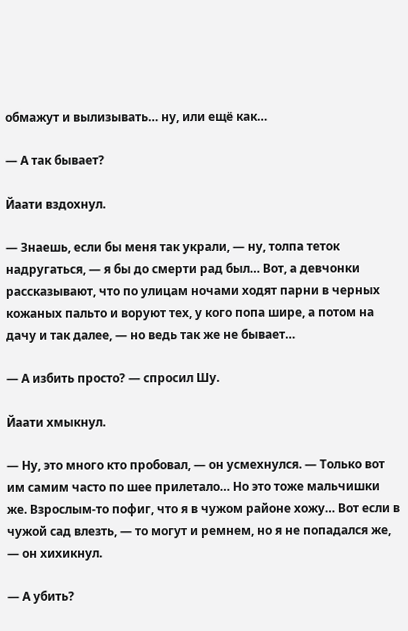обмажут и вылизывать… ну, или ещё как…

— А так бывает?

Йаати вздохнул.

— Знаешь, если бы меня так украли, — ну, толпа теток надругаться, — я бы до смерти рад был… Вот, а девчонки рассказывают, что по улицам ночами ходят парни в черных кожаных пальто и воруют тех, у кого попа шире, а потом на дачу и так далее, — но ведь так же не бывает…

— А избить просто? — спросил Шу.

Йаати хмыкнул.

— Ну, это много кто пробовал, — он усмехнулся. — Только вот им самим часто по шее прилетало… Но это тоже мальчишки же. Взрослым-то пофиг, что я в чужом районе хожу… Вот если в чужой сад влезть, — то могут и ремнем, но я не попадался же, — он хихикнул.

— А убить?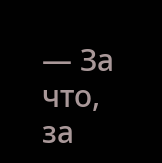— За что, за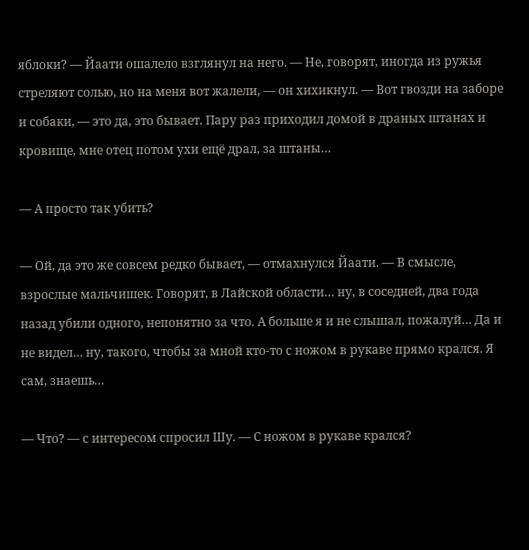яблоки? — Йаати ошалело взглянул на него. — Не, говорят, иногда из ружья стреляют солью, но на меня вот жалели, — он хихикнул. — Вот гвозди на заборе и собаки, — это да, это бывает. Пару раз приходил домой в драных штанах и кровище, мне отец потом ухи ещё драл, за штаны…

— А просто так убить?

— Ой, да это же совсем редко бывает, — отмахнулся Йаати. — В смысле, взрослые мальчишек. Говорят, в Лайской области… ну, в соседней, два года назад убили одного, непонятно за что. А больше я и не слышал, пожалуй… Да и не видел… ну, такого, чтобы за мной кто-то с ножом в рукаве прямо крался. Я сам, знаешь…

— Что? — с интересом спросил Шу. — С ножом в рукаве крался?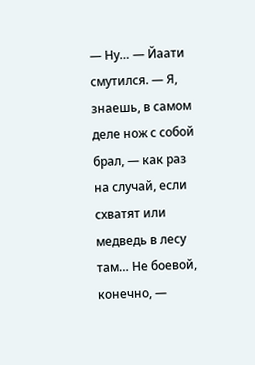— Ну… — Йаати смутился. — Я, знаешь, в самом деле нож с собой брал, — как раз на случай, если схватят или медведь в лесу там… Не боевой, конечно, —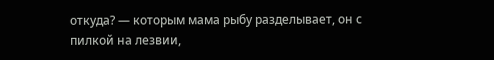откуда? — которым мама рыбу разделывает, он с пилкой на лезвии,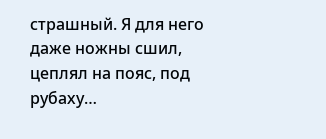страшный. Я для него даже ножны сшил, цеплял на пояс, под рубаху…